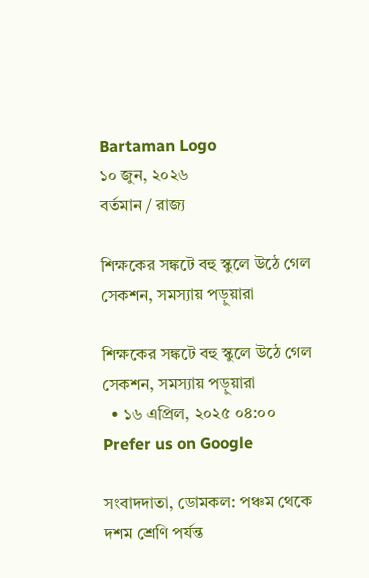Bartaman Logo
১০ জুন, ২০২৬
বর্তমান / রাজ্য

শিক্ষকের সঙ্কটে বহু স্কুলে উঠে গেল সেকশন, সমস্যায় পড়ুয়ারা

শিক্ষকের সঙ্কটে বহু স্কুলে উঠে গেল সেকশন, সমস্যায় পড়ুয়ারা
  • ১৬ এপ্রিল, ২০২৫ ০৪:০০
Prefer us on Google

সংবাদদাতা, ডোমকল: পঞ্চম থেকে দশম শ্রেণি পর্যন্ত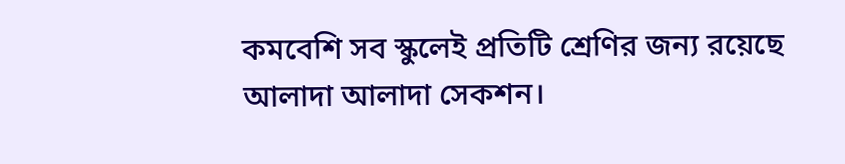কমবেশি সব স্কুলেই প্রতিটি শ্রেণির জন্য রয়েছে আলাদা আলাদা সেকশন।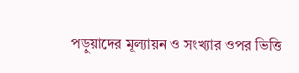পড়ুয়াদের মূল্যায়ন ও সংখ্যার ওপর ভিত্তি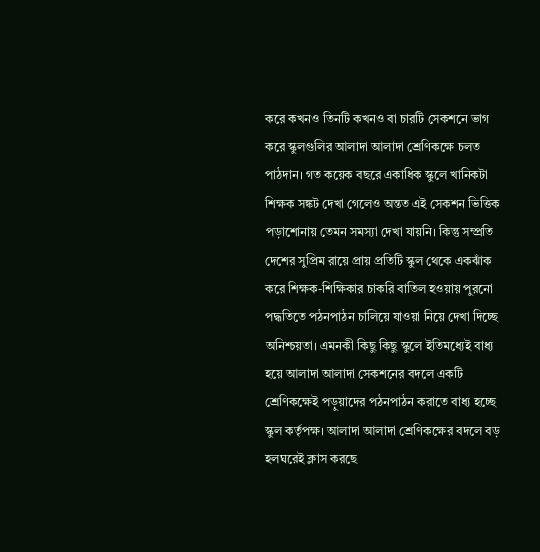করে কখনও তিনটি কখনও বা চারটি সেকশনে ভাগ করে স্কুলগুলির আলাদা আলাদা শ্রেণিকক্ষে চলত পাঠদান। গত কয়েক বছরে একাধিক স্কুলে খানিকটা শিক্ষক সঙ্কট দেখা গেলেও অন্তত এই সেকশন ভিত্তিক পড়াশোনায় তেমন সমস্যা দেখা যায়নি। কিন্তু সম্প্রতি দেশের সুপ্রিম রায়ে প্রায় প্রতিটি স্কুল থেকে একঝাঁক করে শিক্ষক-শিক্ষিকার চাকরি বাতিল হওয়ায় পুরনো পদ্ধতিতে পঠনপাঠন চালিয়ে যাওয়া নিয়ে দেখা দিচ্ছে অনিশ্চয়তা। এমনকী কিছু কিছু স্কুলে ইতিমধ্যেই বাধ্য হয়ে আলাদা আলাদা সেকশনের বদলে একটি শ্রেণিকক্ষেই পড়ুয়াদের পঠনপাঠন করাতে বাধ্য হচ্ছে স্কুল কর্তৃপক্ষ। আলাদা আলাদা শ্রেণিকক্ষের বদলে বড় হলঘরেই ক্লাস করছে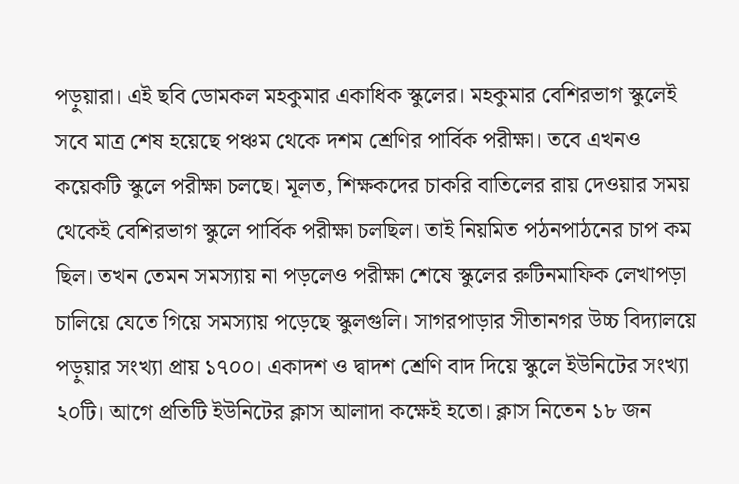পড়ুয়ারা। এই ছবি ডোমকল মহকুমার একাধিক স্কুলের। মহকুমার বেশিরভাগ স্কুলেই সবে মাত্র শেষ হয়েছে পঞ্চম থেকে দশম শ্রেণির পার্বিক পরীক্ষা। তবে এখনও কয়েকটি স্কুলে পরীক্ষা চলছে। মূলত, শিক্ষকদের চাকরি বাতিলের রায় দেওয়ার সময় থেকেই বেশিরভাগ স্কুলে পার্বিক পরীক্ষা চলছিল। তাই নিয়মিত পঠনপাঠনের চাপ কম ছিল। তখন তেমন সমস্যায় না পড়লেও পরীক্ষা শেষে স্কুলের রুটিনমাফিক লেখাপড়া চালিয়ে যেতে গিয়ে সমস্যায় পড়েছে স্কুলগুলি। সাগরপাড়ার সীতানগর উচ্চ বিদ্যালয়ে পড়ুয়ার সংখ্যা প্রায় ১৭০০। একাদশ ও দ্বাদশ শ্রেণি বাদ দিয়ে স্কুলে ইউনিটের সংখ্যা ২০টি। আগে প্রতিটি ইউনিটের ক্লাস আলাদা কক্ষেই হতো। ক্লাস নিতেন ১৮ জন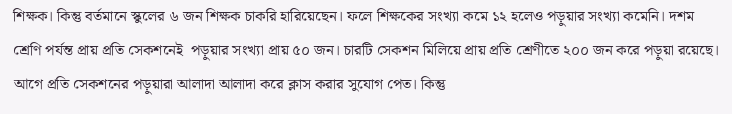শিক্ষক। কিন্তু বর্তমানে স্কুলের ৬ জন শিক্ষক চাকরি হারিয়েছেন। ফলে শিক্ষকের সংখ্যা কমে ১২ হলেও পড়ুয়ার সংখ্যা কমেনি। দশম শ্রেণি পর্যন্ত প্রায় প্রতি সেকশনেই  পড়ুয়ার সংখ্যা প্রায় ৫০ জন। চারটি সেকশন মিলিয়ে প্রায় প্রতি শ্রেণীতে ২০০ জন করে পড়ুয়া রয়েছে। আগে প্রতি সেকশনের পড়ুয়ারা আলাদা আলাদা করে ক্লাস করার সুযোগ পেত। কিন্তু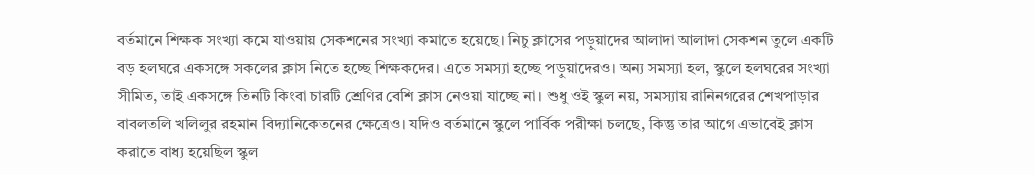বর্তমানে শিক্ষক সংখ্যা কমে যাওয়ায় সেকশনের সংখ্যা কমাতে হয়েছে। নিচু ক্লাসের পড়ুয়াদের আলাদা আলাদা সেকশন তুলে একটি বড় হলঘরে একসঙ্গে সকলের ক্লাস নিতে হচ্ছে শিক্ষকদের। এতে সমস্যা হচ্ছে পড়ুয়াদেরও। অন্য সমস্যা হল, স্কুলে হলঘরের সংখ্যা সীমিত, তাই একসঙ্গে তিনটি কিংবা চারটি শ্রেণির বেশি ক্লাস নেওয়া যাচ্ছে না। শুধু ওই স্কুল নয়, সমস্যায় রানিনগরের শেখপাড়ার বাবলতলি খলিলুর রহমান বিদ্যানিকেতনের ক্ষেত্রেও। যদিও বর্তমানে স্কুলে পার্বিক পরীক্ষা চলছে, কিন্তু তার আগে এভাবেই ক্লাস করাতে বাধ্য হয়েছিল স্কুল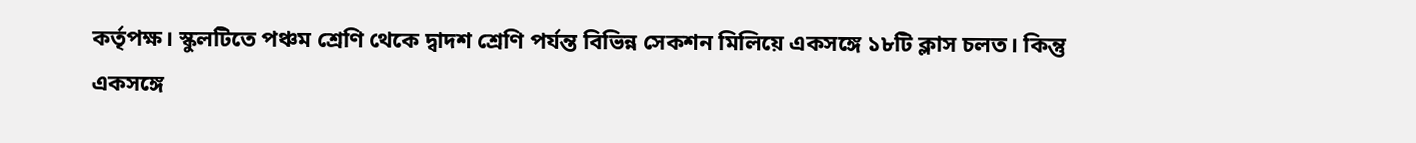কর্তৃপক্ষ। স্কুলটিতে পঞ্চম শ্রেণি থেকে দ্বাদশ শ্রেণি পর্যন্ত বিভিন্ন সেকশন মিলিয়ে একসঙ্গে ১৮টি ক্লাস চলত। কিন্তু একসঙ্গে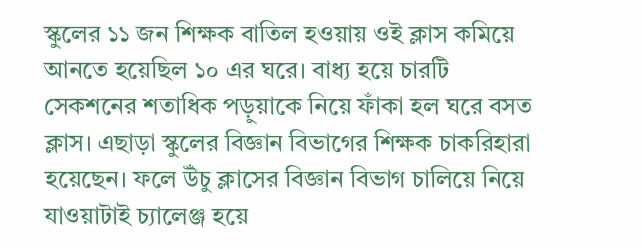স্কুলের ১১ জন শিক্ষক বাতিল হওয়ায় ওই ক্লাস কমিয়ে আনতে হয়েছিল ১০ এর ঘরে। বাধ্য হয়ে চারটি সেকশনের শতাধিক পড়ুয়াকে নিয়ে ফাঁকা হল ঘরে বসত ক্লাস। এছাড়া স্কুলের বিজ্ঞান বিভাগের শিক্ষক চাকরিহারা হয়েছেন। ফলে উঁচু ক্লাসের বিজ্ঞান বিভাগ চালিয়ে নিয়ে যাওয়াটাই চ্যালেঞ্জ হয়ে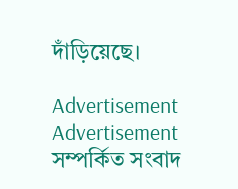দাঁড়িয়েছে।

Advertisement
Advertisement
সম্পর্কিত সংবাদ